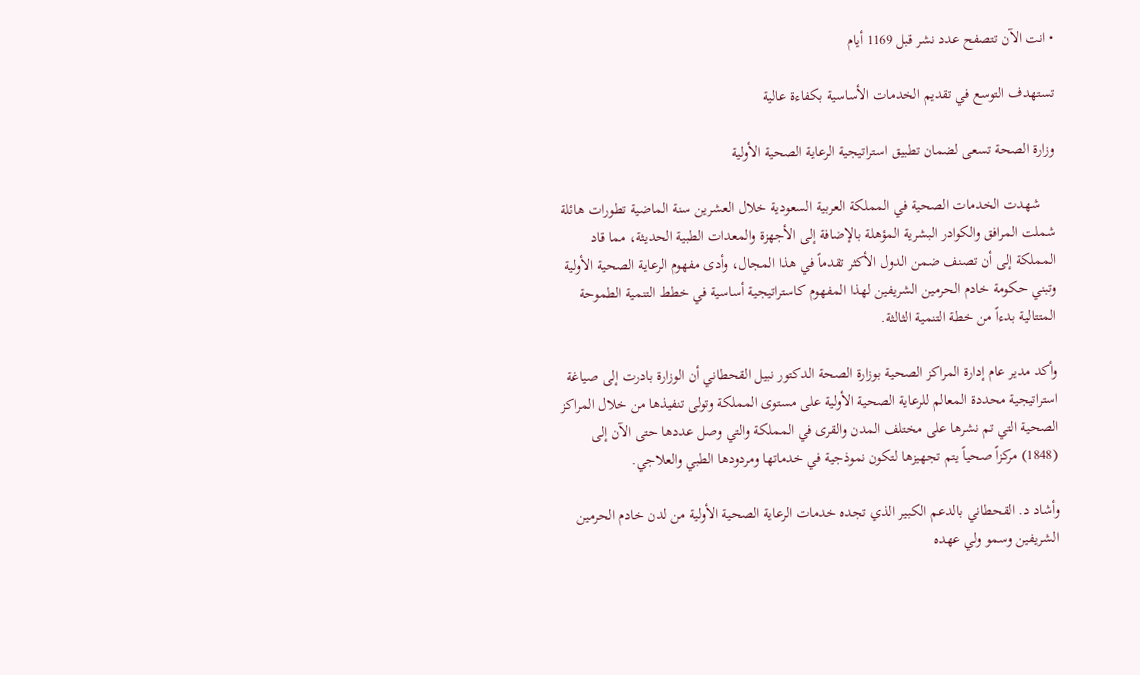• انت الآن تتصفح عدد نشر قبل 1169 أيام

تستهدف التوسع في تقديم الخدمات الأساسية بكفاءة عالية

وزارة الصحة تسعى لضمان تطبيق استراتيجية الرعاية الصحية الأولية

    شهدت الخدمات الصحية في المملكة العربية السعودية خلال العشرين سنة الماضية تطورات هائلة شملت المرافق والكوادر البشرية المؤهلة بالإضافة إلى الأجهزة والمعدات الطبية الحديثة، مما قاد المملكة إلى أن تصنف ضمن الدول الأكثر تقدماً في هذا المجال، وأدى مفهوم الرعاية الصحية الأولية وتبني حكومة خادم الحرمين الشريفين لهذا المفهوم كاستراتيجية أساسية في خطط التنمية الطموحة المتتالية بدءاً من خطة التنمية الثالثة.

وأكد مدير عام إدارة المراكز الصحية بوزارة الصحة الدكتور نبيل القحطاني أن الوزارة بادرت إلى صياغة استراتيجية محددة المعالم للرعاية الصحية الأولية على مستوى المملكة وتولى تنفيذها من خلال المراكز الصحية التي تم نشرها على مختلف المدن والقرى في المملكة والتي وصل عددها حتى الآن إلى (1848) مركزاً صحياً يتم تجهيزها لتكون نموذجية في خدماتها ومردودها الطبي والعلاجي.

وأشاد د. القحطاني بالدعم الكبير الذي تجده خدمات الرعاية الصحية الأولية من لدن خادم الحرمين الشريفين وسمو ولي عهده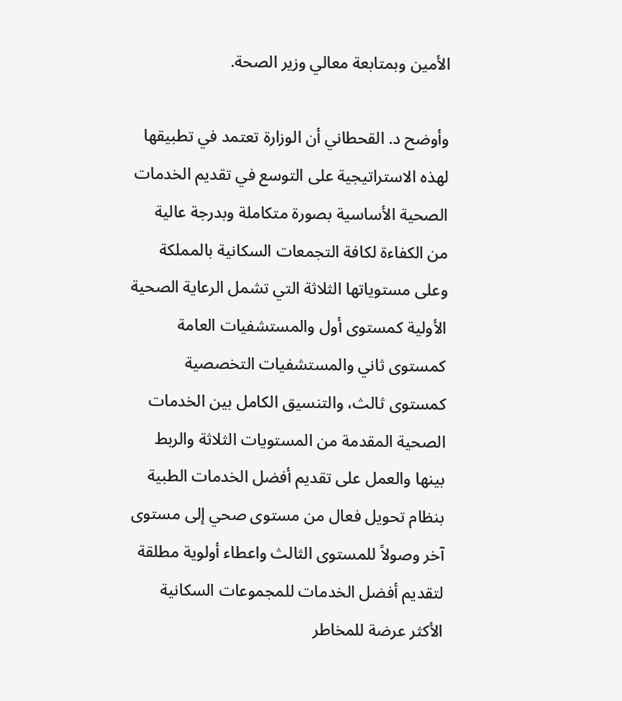الأمين وبمتابعة معالي وزير الصحة.

وأوضح د. القحطاني أن الوزارة تعتمد في تطبيقها لهذه الاستراتيجية على التوسع في تقديم الخدمات الصحية الأساسية بصورة متكاملة وبدرجة عالية من الكفاءة لكافة التجمعات السكانية بالمملكة وعلى مستوياتها الثلاثة التي تشمل الرعاية الصحية الأولية كمستوى أول والمستشفيات العامة كمستوى ثاني والمستشفيات التخصصية كمستوى ثالث، والتنسيق الكامل بين الخدمات الصحية المقدمة من المستويات الثلاثة والربط بينها والعمل على تقديم أفضل الخدمات الطبية بنظام تحويل فعال من مستوى صحي إلى مستوى آخر وصولاً للمستوى الثالث واعطاء أولوية مطلقة لتقديم أفضل الخدمات للمجموعات السكانية الأكثر عرضة للمخاطر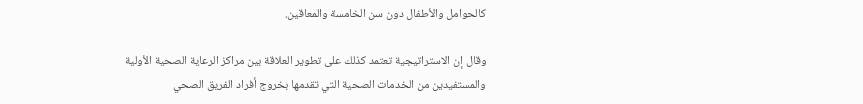كالحوامل والأطفال دون سن الخامسة والمعاقين.

وقال إن الاستراتيجية تعتمد كذلك على تطوير العلاقة بين مراكز الرعاية الصحية الأولية والمستفيدين من الخدمات الصحية التي تقدمها بخروج أفراد الفريق الصحي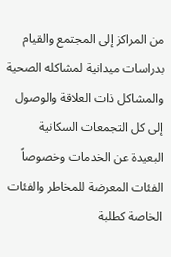من المراكز إلى المجتمع والقيام بدراسات ميدانية لمشاكله الصحية والمشاكل ذات العلاقة والوصول إلى كل التجمعات السكانية البعيدة عن الخدمات وخصوصاً الفئات المعرضة للمخاطر والفئات الخاصة كطلبة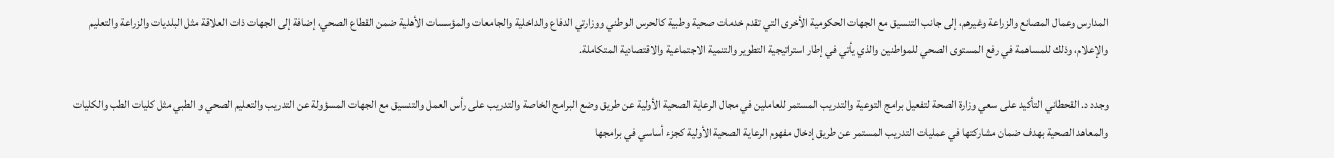المدارس وعمال المصانع والزراعة وغيرهم، إلى جانب التنسيق مع الجهات الحكومية الأخرى التي تقدم خدمات صحية وطبية كالحرس الوطني ووزارتي الدفاع والداخلية والجامعات والمؤسسات الأهلية ضمن القطاع الصحي، إضافة إلى الجهات ذات العلاقة مثل البلديات والزراعة والتعليم والإعلام، وذلك للمساهمة في رفع المستوى الصحي للمواطنين والذي يأتي في إطار استراتيجية التطوير والتنمية الاجتماعية والاقتصادية المتكاملة.

وجدد د. القحطاني التأكيد على سعي وزارة الصحة لتفعيل برامج التوعية والتدريب المستمر للعاملين في مجال الرعاية الصحية الأولية عن طريق وضع البرامج الخاصة والتدريب على رأس العمل والتنسيق مع الجهات المسؤولة عن التدريب والتعليم الصحي و الطبي مثل كليات الطب والكليات والمعاهد الصحية بهدف ضمان مشاركتها في عمليات التدريب المستمر عن طريق إدخال مفهوم الرعاية الصحية الأولية كجزء أساسي في برامجها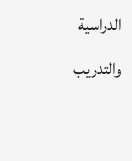الدراسية والتدريب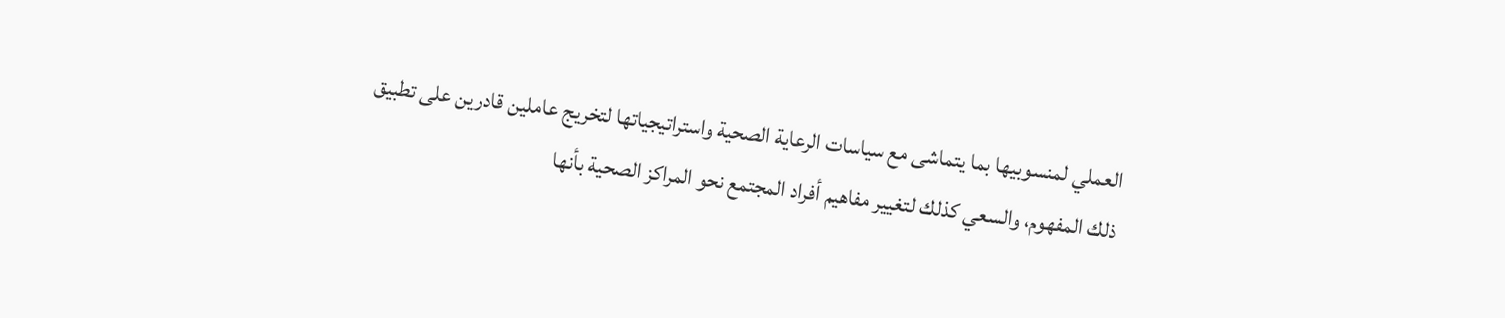العملي لمنسوبيها بما يتماشى مع سياسات الرعاية الصحية واستراتيجياتها لتخريج عاملين قادرين على تطبيق ذلك المفهوم، والسعي كذلك لتغيير مفاهيم أفراد المجتمع نحو المراكز الصحية بأنها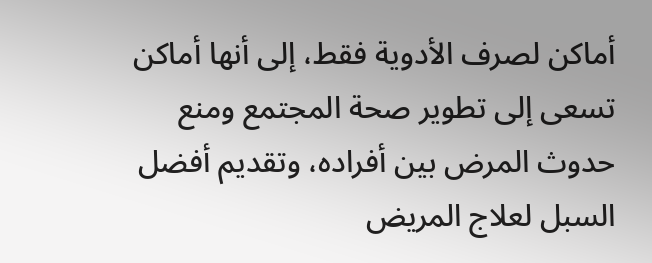أماكن لصرف الأدوية فقط، إلى أنها أماكن تسعى إلى تطوير صحة المجتمع ومنع حدوث المرض بين أفراده، وتقديم أفضل السبل لعلاج المريض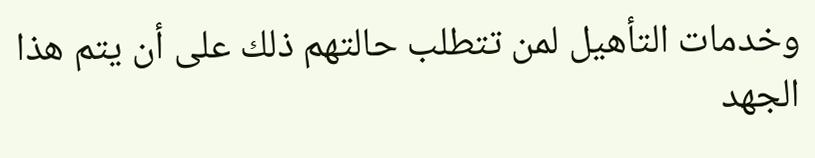وخدمات التأهيل لمن تتطلب حالتهم ذلك على أن يتم هذا الجهد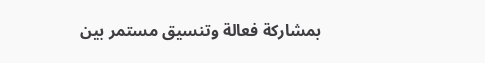بمشاركة فعالة وتنسيق مستمر بين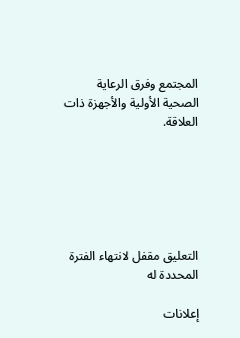المجتمع وفرق الرعاية الصحية الأولية والأجهزة ذات العلاقة.






التعليق مقفل لانتهاء الفترة المحددة له

إعلانات